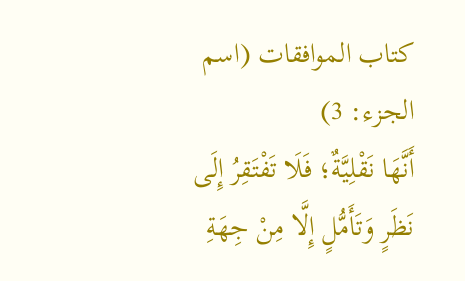كتاب الموافقات (اسم الجزء: 3)
أَنَّهَا نَقْلِيَّةٌ؛ فَلَا تَفْتَقِرُ إِلَى نَظَرٍ وَتَأَمُّلٍ إِلَّا مِنْ جِهَةِ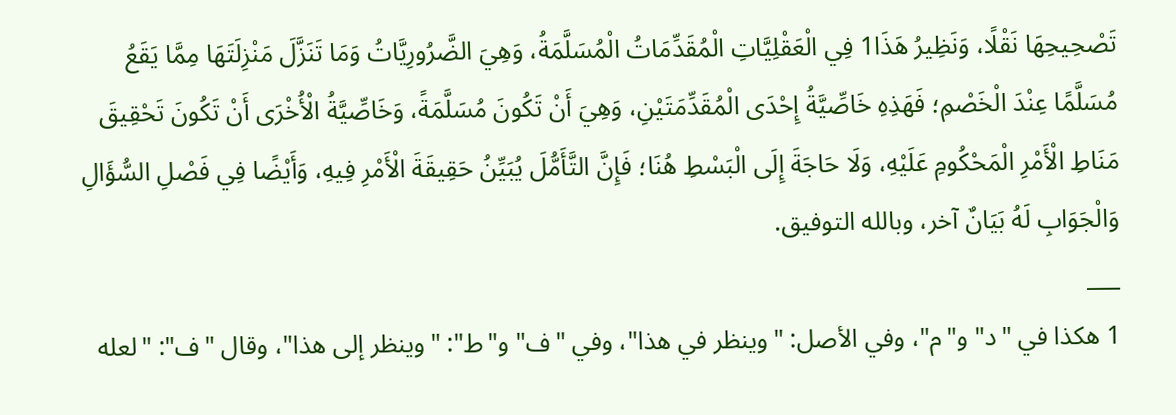تَصْحِيحِهَا نَقْلًا، وَنَظِيرُ هَذَا1 فِي الْعَقْلِيَّاتِ الْمُقَدِّمَاتُ الْمُسَلَّمَةُ، وَهِيَ الضَّرُورِيَّاتُ وَمَا تَنَزَّلَ مَنْزِلَتَهَا مِمَّا يَقَعُ مُسَلَّمًا عِنْدَ الْخَصْمِ؛ فَهَذِهِ خَاصِّيَّةُ إِحْدَى الْمُقَدِّمَتَيْنِ، وَهِيَ أَنْ تَكُونَ مُسَلَّمَةً، وَخَاصِّيَّةُ الْأُخْرَى أَنْ تَكُونَ تَحْقِيقَ مَنَاطِ الْأَمْرِ الْمَحْكُومِ عَلَيْهِ، وَلَا حَاجَةَ إِلَى الْبَسْطِ هُنَا؛ فَإِنَّ التَّأَمُّلَ يُبَيِّنُ حَقِيقَةَ الْأَمْرِ فِيهِ، وَأَيْضًا فِي فَصْلِ السُّؤَالِ وَالْجَوَابِ لَهُ بَيَانٌ آخر، وبالله التوفيق.
___
1 هكذا في "د" و"م"، وفي الأصل: "وينظر في هذا"، وفي "ف" و"ط": "وينظر إلى هذا"، وقال "ف": "لعله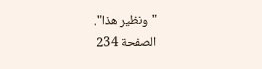"ونظير هذا".
الصفحة 234